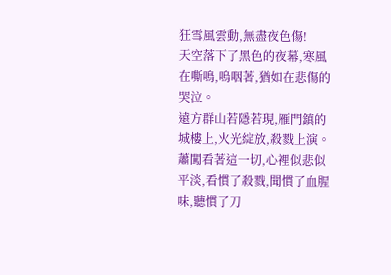狂雪風雲動,無盡夜色傷!
天空落下了黑色的夜幕,寒風在嘶鳴,嗚咽著,猶如在悲傷的哭泣。
遠方群山若隱若現,雁門鎮的城樓上,火光綻放,殺戮上演。
蕭闖看著這一切,心裡似悲似平淡,看慣了殺戮,聞慣了血腥味,聽慣了刀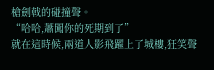槍劍戟的碰撞聲。
“哈哈,蕭闖你的死期到了”
就在這時候,兩道人影飛躍上了城樓,狂笑聲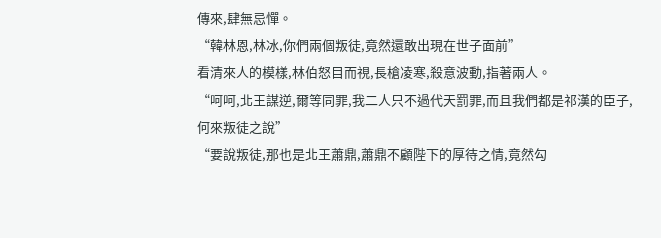傳來,肆無忌憚。
“韓林恩,林冰,你們兩個叛徒,竟然還敢出現在世子面前”
看清來人的模樣,林伯怒目而視,長槍凌寒,殺意波動,指著兩人。
“呵呵,北王謀逆,爾等同罪,我二人只不過代天罰罪,而且我們都是祁漢的臣子,何來叛徒之說”
“要說叛徒,那也是北王蕭鼎,蕭鼎不顧陛下的厚待之情,竟然勾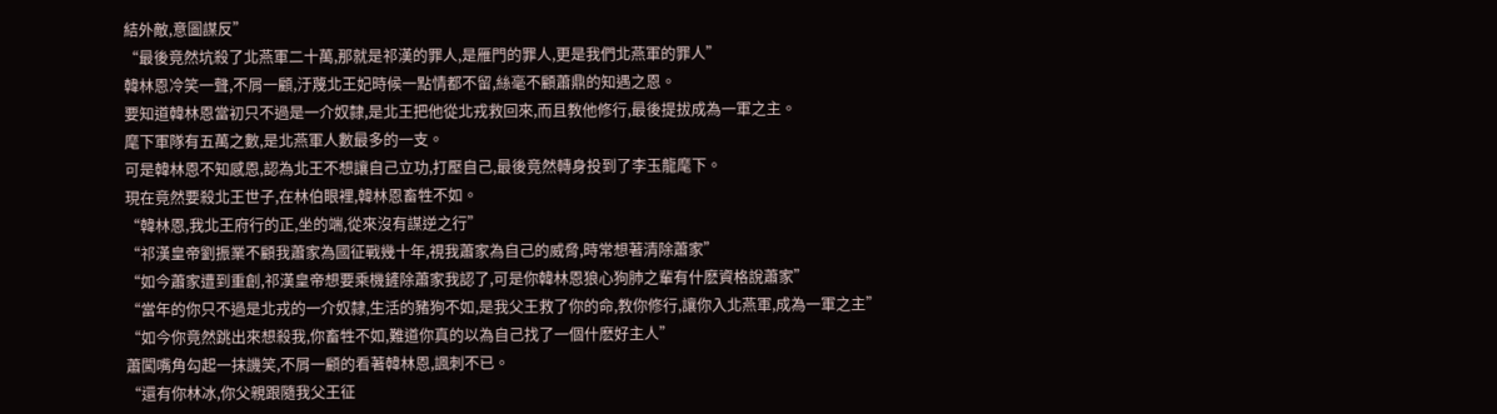結外敵,意圖謀反”
“最後竟然坑殺了北燕軍二十萬,那就是祁漢的罪人,是雁門的罪人,更是我們北燕軍的罪人”
韓林恩冷笑一聲,不屑一顧,汙蔑北王妃時候一點情都不留,絲毫不顧蕭鼎的知遇之恩。
要知道韓林恩當初只不過是一介奴隸,是北王把他從北戎救回來,而且教他修行,最後提拔成為一軍之主。
麾下軍隊有五萬之數,是北燕軍人數最多的一支。
可是韓林恩不知感恩,認為北王不想讓自己立功,打壓自己,最後竟然轉身投到了李玉龍麾下。
現在竟然要殺北王世子,在林伯眼裡,韓林恩畜牲不如。
“韓林恩,我北王府行的正,坐的端,從來沒有謀逆之行”
“祁漢皇帝劉振業不顧我蕭家為國征戰幾十年,視我蕭家為自己的威脅,時常想著清除蕭家”
“如今蕭家遭到重創,祁漢皇帝想要乘機鏟除蕭家我認了,可是你韓林恩狼心狗肺之輩有什麽資格說蕭家”
“當年的你只不過是北戎的一介奴隸,生活的豬狗不如,是我父王救了你的命,教你修行,讓你入北燕軍,成為一軍之主”
“如今你竟然跳出來想殺我,你畜牲不如,難道你真的以為自己找了一個什麽好主人”
蕭闖嘴角勾起一抹譏笑,不屑一顧的看著韓林恩,諷刺不已。
“還有你林冰,你父親跟隨我父王征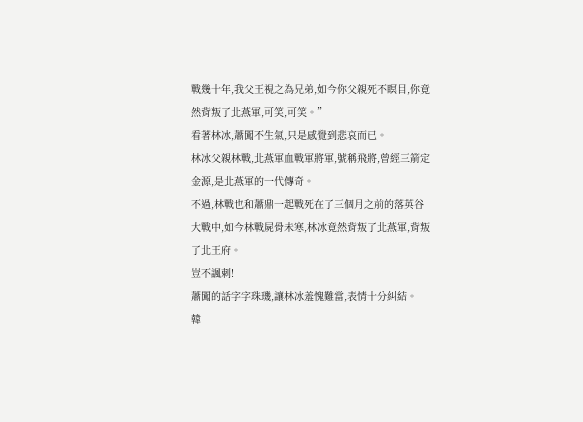戰幾十年,我父王視之為兄弟,如今你父親死不瞑目,你竟然背叛了北燕軍,可笑,可笑。”
看著林冰,蕭闖不生氣,只是感覺到悲哀而已。
林冰父親林戰,北燕軍血戰軍將軍,號稱飛將,曾經三箭定金源,是北燕軍的一代傳奇。
不過,林戰也和蕭鼎一起戰死在了三個月之前的落英谷大戰中,如今林戰屍骨未寒,林冰竟然背叛了北燕軍,背叛了北王府。
豈不諷刺!
蕭闖的話字字珠璣,讓林冰羞愧難當,表情十分糾結。
韓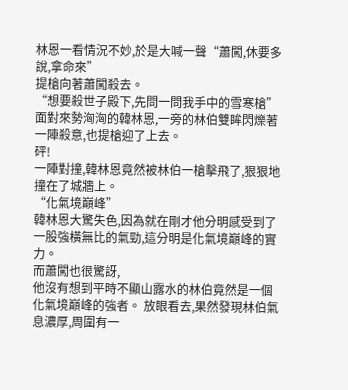林恩一看情況不妙,於是大喊一聲“蕭闖,休要多說,拿命來”
提槍向著蕭闖殺去。
“想要殺世子殿下,先問一問我手中的雪寒槍”
面對來勢洶洶的韓林恩,一旁的林伯雙眸閃爍著一陣殺意,也提槍迎了上去。
砰!
一陣對撞,韓林恩竟然被林伯一槍擊飛了,狠狠地撞在了城牆上。
“化氣境巔峰”
韓林恩大驚失色,因為就在剛才他分明感受到了一股強橫無比的氣勁,這分明是化氣境巔峰的實力。
而蕭闖也很驚訝,
他沒有想到平時不顯山露水的林伯竟然是一個化氣境巔峰的強者。 放眼看去,果然發現林伯氣息濃厚,周圍有一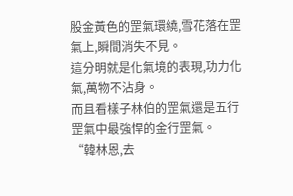股金黃色的罡氣環繞,雪花落在罡氣上,瞬間消失不見。
這分明就是化氣境的表現,功力化氣,萬物不沾身。
而且看樣子林伯的罡氣還是五行罡氣中最強悍的金行罡氣。
“韓林恩,去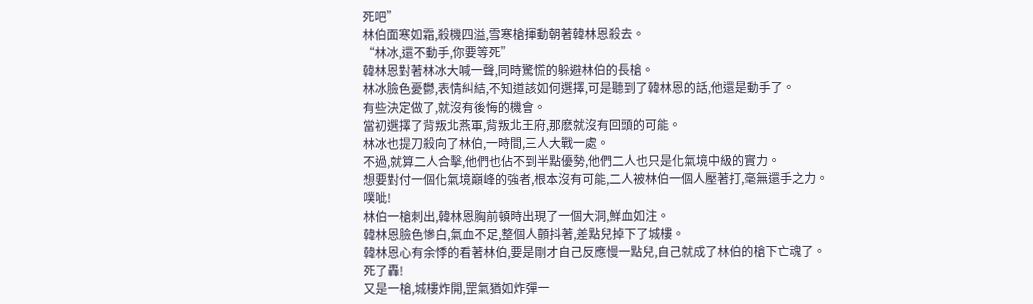死吧”
林伯面寒如霜,殺機四溢,雪寒槍揮動朝著韓林恩殺去。
“林冰,還不動手,你要等死”
韓林恩對著林冰大喊一聲,同時驚慌的躲避林伯的長槍。
林冰臉色憂鬱,表情糾結,不知道該如何選擇,可是聽到了韓林恩的話,他還是動手了。
有些決定做了,就沒有後悔的機會。
當初選擇了背叛北燕軍,背叛北王府,那麽就沒有回頭的可能。
林冰也提刀殺向了林伯,一時間,三人大戰一處。
不過,就算二人合擊,他們也佔不到半點優勢,他們二人也只是化氣境中級的實力。
想要對付一個化氣境巔峰的強者,根本沒有可能,二人被林伯一個人壓著打,毫無還手之力。
噗呲!
林伯一槍刺出,韓林恩胸前頓時出現了一個大洞,鮮血如注。
韓林恩臉色慘白,氣血不足,整個人顫抖著,差點兒掉下了城樓。
韓林恩心有余悸的看著林伯,要是剛才自己反應慢一點兒,自己就成了林伯的槍下亡魂了。
死了轟!
又是一槍,城樓炸開,罡氣猶如炸彈一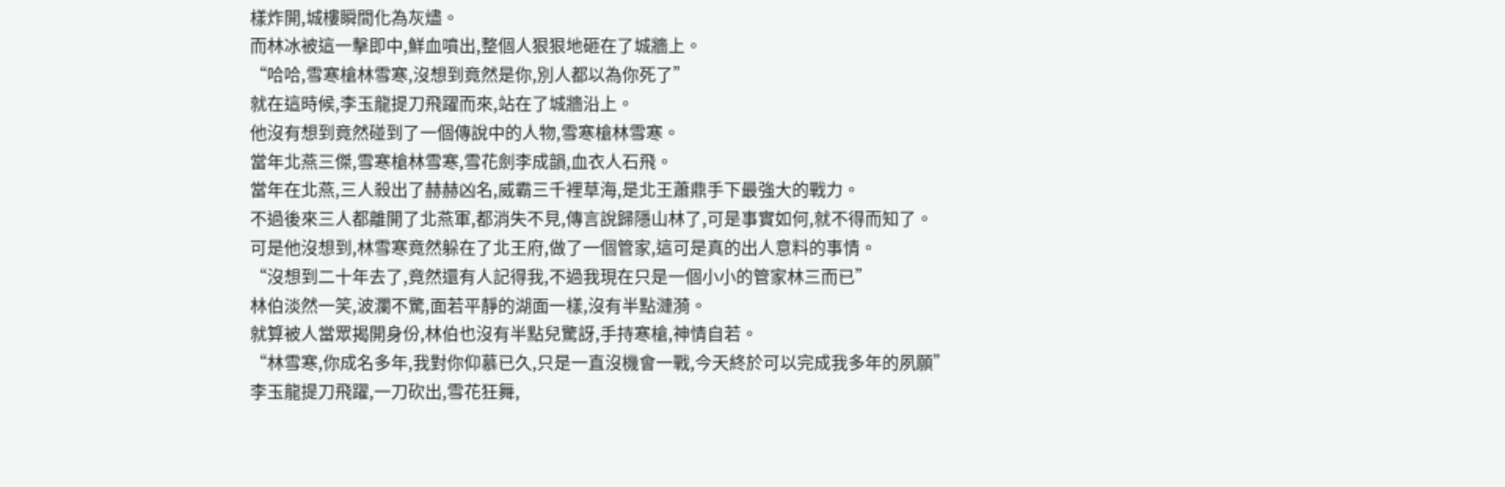樣炸開,城樓瞬間化為灰燼。
而林冰被這一擊即中,鮮血噴出,整個人狠狠地砸在了城牆上。
“哈哈,雪寒槍林雪寒,沒想到竟然是你,別人都以為你死了”
就在這時候,李玉龍提刀飛躍而來,站在了城牆沿上。
他沒有想到竟然碰到了一個傳說中的人物,雪寒槍林雪寒。
當年北燕三傑,雪寒槍林雪寒,雪花劍李成韻,血衣人石飛。
當年在北燕,三人殺出了赫赫凶名,威霸三千裡草海,是北王蕭鼎手下最強大的戰力。
不過後來三人都離開了北燕軍,都消失不見,傳言說歸隱山林了,可是事實如何,就不得而知了。
可是他沒想到,林雪寒竟然躲在了北王府,做了一個管家,這可是真的出人意料的事情。
“沒想到二十年去了,竟然還有人記得我,不過我現在只是一個小小的管家林三而已”
林伯淡然一笑,波瀾不驚,面若平靜的湖面一樣,沒有半點漣漪。
就算被人當眾揭開身份,林伯也沒有半點兒驚訝,手持寒槍,神情自若。
“林雪寒,你成名多年,我對你仰慕已久,只是一直沒機會一戰,今天終於可以完成我多年的夙願”
李玉龍提刀飛躍,一刀砍出,雪花狂舞,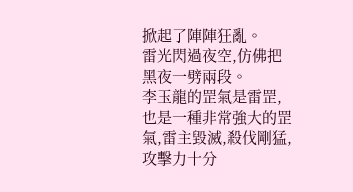掀起了陣陣狂亂。
雷光閃過夜空,仿佛把黑夜一劈兩段。
李玉龍的罡氣是雷罡,也是一種非常強大的罡氣,雷主毀滅,殺伐剛猛,攻擊力十分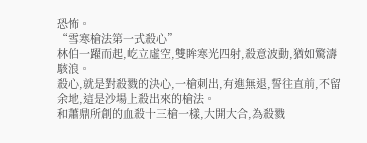恐怖。
“雪寒槍法第一式殺心”
林伯一躍而起,屹立虛空,雙眸寒光四射,殺意波動,猶如驚濤駭浪。
殺心,就是對殺戮的決心,一槍刺出,有進無退,誓往直前,不留余地,這是沙場上殺出來的槍法。
和蕭鼎所創的血殺十三槍一樣,大開大合,為殺戮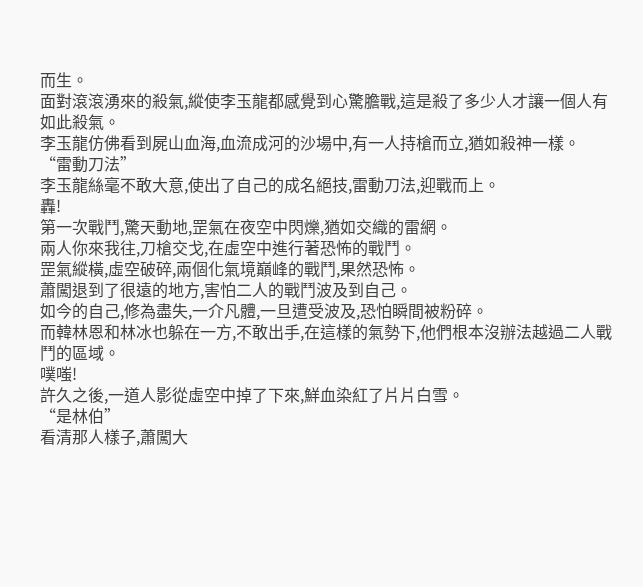而生。
面對滾滾湧來的殺氣,縱使李玉龍都感覺到心驚膽戰,這是殺了多少人才讓一個人有如此殺氣。
李玉龍仿佛看到屍山血海,血流成河的沙場中,有一人持槍而立,猶如殺神一樣。
“雷動刀法”
李玉龍絲毫不敢大意,使出了自己的成名絕技,雷動刀法,迎戰而上。
轟!
第一次戰鬥,驚天動地,罡氣在夜空中閃爍,猶如交織的雷網。
兩人你來我往,刀槍交戈,在虛空中進行著恐怖的戰鬥。
罡氣縱橫,虛空破碎,兩個化氣境巔峰的戰鬥,果然恐怖。
蕭闖退到了很遠的地方,害怕二人的戰鬥波及到自己。
如今的自己,修為盡失,一介凡體,一旦遭受波及,恐怕瞬間被粉碎。
而韓林恩和林冰也躲在一方,不敢出手,在這樣的氣勢下,他們根本沒辦法越過二人戰鬥的區域。
噗嗤!
許久之後,一道人影從虛空中掉了下來,鮮血染紅了片片白雪。
“是林伯”
看清那人樣子,蕭闖大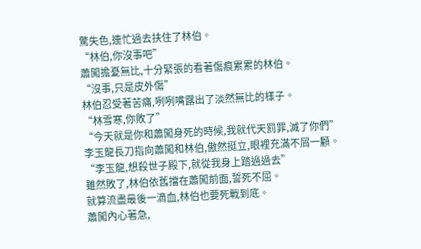驚失色,連忙過去扶住了林伯。
“林伯,你沒事吧”
蕭闖擔憂無比,十分緊張的看著傷痕累累的林伯。
“沒事,只是皮外傷”
林伯忍受著苦痛,咧咧嘴露出了淡然無比的樣子。
“林雪寒,你敗了”
“今天就是你和蕭闖身死的時候,我就代天罰罪,滅了你們”
李玉龍長刀指向蕭闖和林伯,傲然挺立,眼裡充滿不屑一顧。
“李玉龍,想殺世子殿下,就從我身上踏過過去”
雖然敗了,林伯依舊擋在蕭闖前面,誓死不屈。
就算流盡最後一滴血,林伯也要死戰到底。
蕭闖內心著急,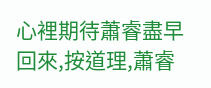心裡期待蕭睿盡早回來,按道理,蕭睿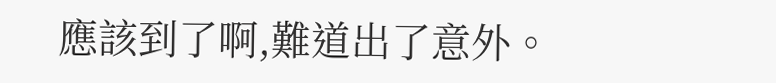應該到了啊,難道出了意外。